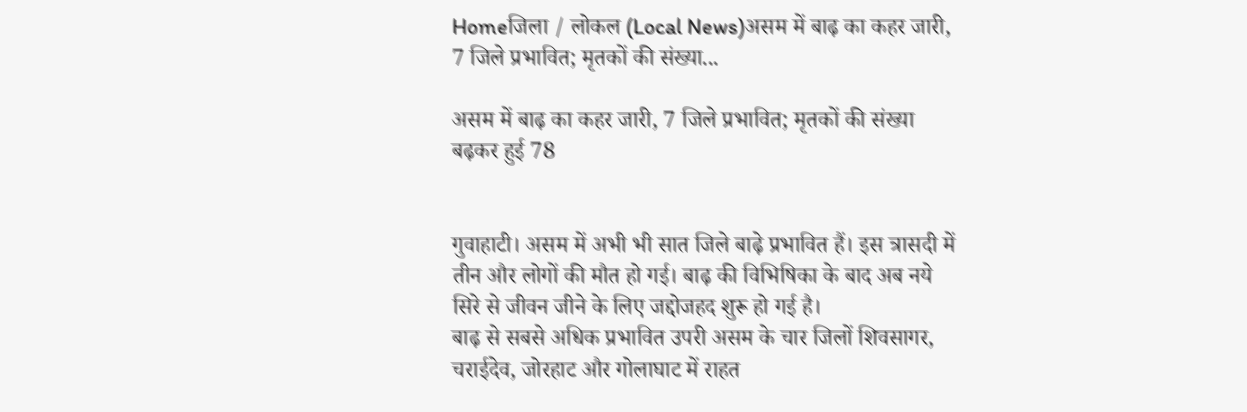Homeजिला / लोकल (Local News)असम में बाढ़ का कहर जारी, 7 जिले प्रभावित; मृतकों की संख्या...

असम में बाढ़ का कहर जारी, 7 जिले प्रभावित; मृतकों की संख्या बढ़कर हुई 78


गुवाहाटी। असम में अभी भी सात जिले बाढ़े प्रभावित हैं। इस त्रासदी में तीन और लोगों की मौत हो गई। बाढ़ की विभिषिका के बाद अब नये सिरे से जीवन जीने के लिए जद्दोजहद शुरू हो गई है।
बाढ़ से सबसे अधिक प्रभावित उपरी असम के चार जिलों शिवसागर, चराईदेव, जोरहाट और गोलाघाट में राहत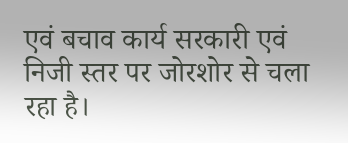एवं बचाव कार्य सरकारी एवं निजी स्तर पर जोरशोर से चला रहा है।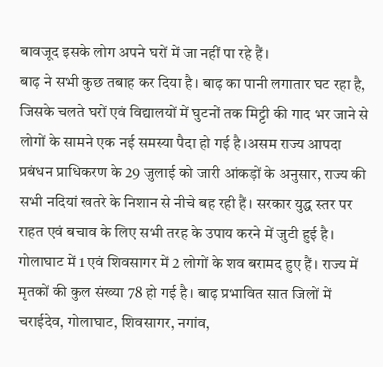बावजूद इसके लोग अपने घरों में जा नहीं पा रहे हैं।
बाढ़ ने सभी कुछ तबाह कर दिया है। बाढ़ का पानी लगातार घट रहा है, जिसके चलते घरों एवं विद्यालयों में घुटनों तक मिट्टी की गाद भर जाने से लोगों के सामने एक नई समस्या पैदा हो गई है।असम राज्य आपदा प्रबंधन प्राधिकरण के 29 जुलाई को जारी आंकड़ों के अनुसार, राज्य की सभी नदियां खतरे के निशान से नीचे बह रही हैं। सरकार युद्ध स्तर पर राहत एवं बचाव के लिए सभी तरह के उपाय करने में जुटी हुई है।
गोलाघाट में 1 एवं शिवसागर में 2 लोगों के शव बरामद हुए हैं। राज्य में मृतकों की कुल संख्या 78 हो गई है। बाढ़ प्रभावित सात जिलों में चराईदेव, गोलाघाट, शिवसागर, नगांव,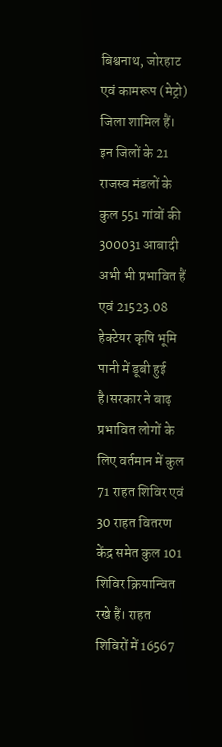बिश्वनाथ, जोरहाट एवं कामरूप (मेट्रो) जिला शामिल हैं।
इन जिलों के 21 राजस्व मंडलों के कुल 551 गांवों की 300031 आबादी अभी भी प्रभावित हैं एवं 21523.08 हेक्टेयर कृषि भूमि पानी में डूबी हुई है।सरकार ने बाढ़ प्रभावित लोगों के लिए वर्तमान में कुल 71 राहत शिविर एवं 30 राहत वितरण केंद्र समेत कुल 101 शिविर क्रियान्वित रखे हैं। राहत शिविरों में 16567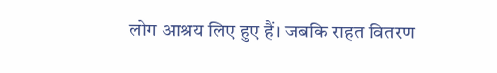लोग आश्रय लिए हुए हैं। जबकि राहत वितरण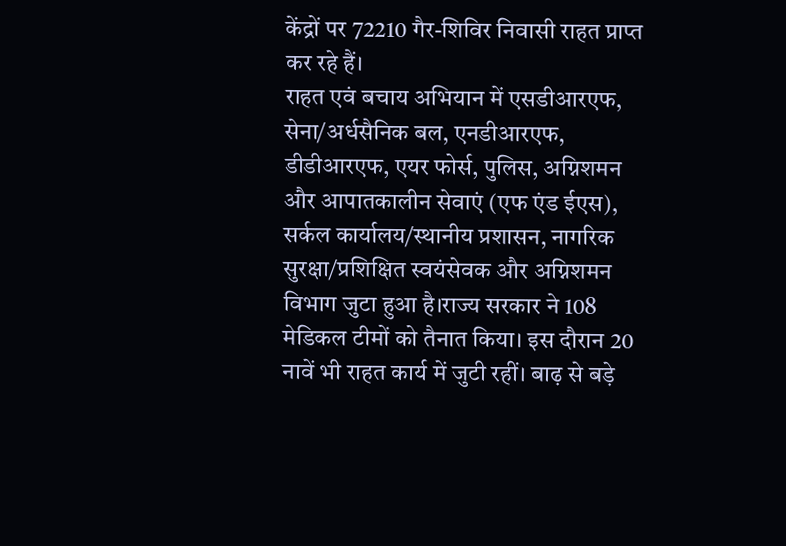केंद्रों पर 72210 गैर-शिविर निवासी राहत प्राप्त कर रहे हैं।
राहत एवं बचाय अभियान में एसडीआरएफ, सेना/अर्धसैनिक बल, एनडीआरएफ, डीडीआरएफ, एयर फोर्स, पुलिस, अग्निशमन और आपातकालीन सेवाएं (एफ एंड ईएस), सर्कल कार्यालय/स्थानीय प्रशासन, नागरिक सुरक्षा/प्रशिक्षित स्वयंसेवक और अग्निशमन विभाग जुटा हुआ है।राज्य सरकार ने 108 मेडिकल टीमों को तैनात किया। इस दौरान 20 नावें भी राहत कार्य में जुटी रहीं। बाढ़ से बड़े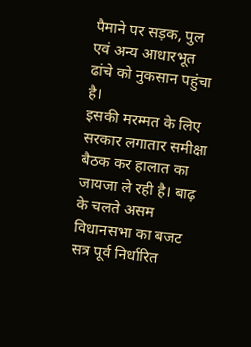पैमाने पर सड़क, पुल एवं अन्य आधारभूत ढांचे को नुकसान पहुंचा है।
इसकी मरम्मत के लिए सरकार लगातार समीक्षा बैठक कर हालात का जायजा ले रही है। बाढ़ के चलते असम विधानसभा का बजट सत्र पूर्व निर्धारित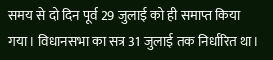समय से दो दिन पूर्व 29 जुलाई को ही समाप्त किया गया। विधानसभा का सत्र 31 जुलाई तक निर्धारित था।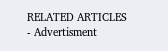RELATED ARTICLES
- Advertisment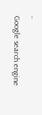-
Google search engine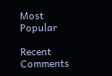Most Popular

Recent Comments